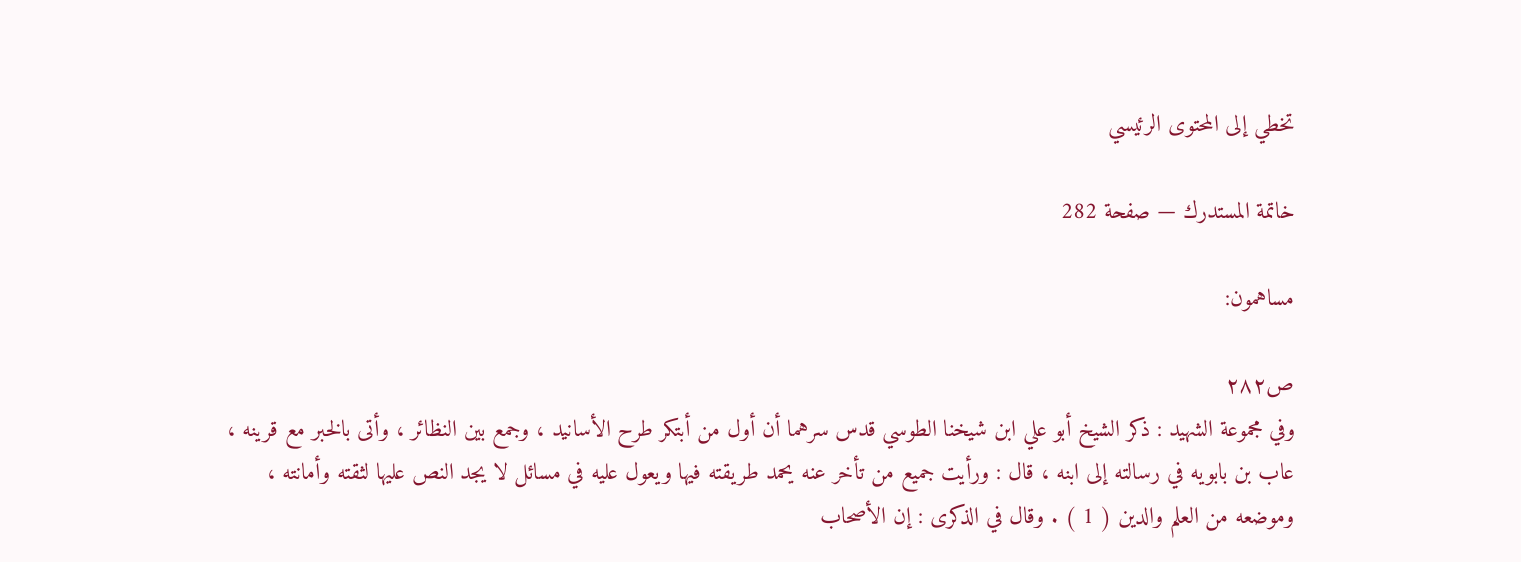تخطي إلى المحتوى الرئيسي

خاتمة المستدرك — صفحة 282

مساهمون:

ص٢٨٢
وفي مجموعة الشهيد : ذكر الشيخ أبو علي ابن شيخنا الطوسي قدس سرهما أن أول من أبتكر طرح الأسانيد ، وجمع بين النظائر ، وأتى بالخبر مع قرينه ، عاب بن بابويه في رسالته إلى ابنه ، قال : ورأيت جميع من تأخر عنه يحمد طريقته فيها ويعول عليه في مسائل لا يجد النص عليها لثقته وأمانته ، وموضعه من العلم والدين ( 1 ) . وقال في الذكرى : إن الأصحاب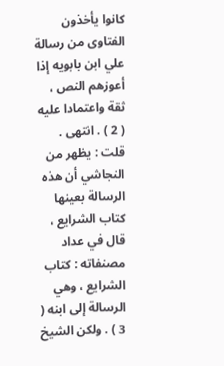كانوا يأخذون الفتاوى من رسالة علي ابن بابويه إذا أعوزهم النص ، ثقة واعتمادا عليه ( 2 ) . انتهى . قلت : يظهر من النجاشي أن هذه الرسالة بعينها كتاب الشرايع ، قال في عداد مصنفاته : كتاب الشرايع ، وهي الرسالة إلى ابنه ( 3 ) . ولكن الشيخ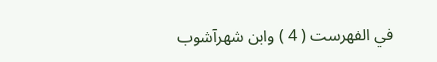في الفهرست ( 4 ) وابن شهرآشوب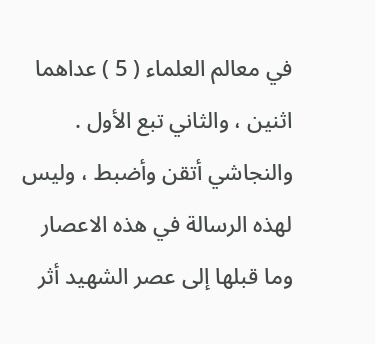في معالم العلماء ( 5 ) عداهما اثنين ، والثاني تبع الأول . والنجاشي أتقن وأضبط ، وليس لهذه الرسالة في هذه الاعصار وما قبلها إلى عصر الشهيد أثر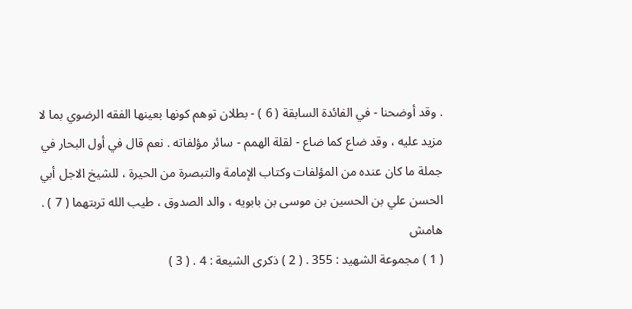. وقد أوضحنا - في الفائدة السابقة ( 6 ) - بطلان توهم كونها بعينها الفقه الرضوي بما لا مزيد عليه ، وقد ضاع كما ضاع - لقلة الهمم - سائر مؤلفاته . نعم قال في أول البحار في جملة ما كان عنده من المؤلفات وكتاب الإمامة والتبصرة من الحيرة ، للشيخ الاجل أبي الحسن علي بن الحسين بن موسى بن بابويه ، والد الصدوق ، طيب الله تربتهما ( 7 ) .
هامش
( 1 ) مجموعة الشهيد : 355 . ( 2 ) ذكرى الشيعة : 4 . ( 3 )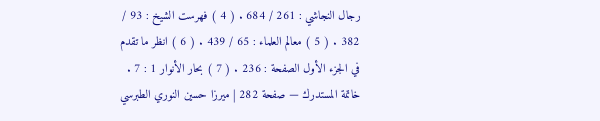رجال النجاشي : 261 / 684 . ( 4 ) فهرست الشيخ : 93 / 382 . ( 5 ) معالم العلماء : 65 / 439 . ( 6 ) انظر ما تقدم في الجزء الأول الصفحة : 236 . ( 7 ) بحار الأنوار 1 : 7 .
خاتمة المستدرك — صفحة 282 | ميرزا حسين النوري الطبرسي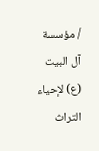/ مؤسسة آل البيت (ع) لإحياء التراث